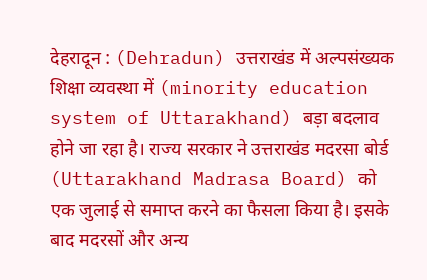देहरादून : (Dehradun) उत्तराखंड में अल्पसंख्यक शिक्षा व्यवस्था में (minority education system of Uttarakhand) बड़ा बदलाव होने जा रहा है। राज्य सरकार ने उत्तराखंड मदरसा बोर्ड (Uttarakhand Madrasa Board) को एक जुलाई से समाप्त करने का फैसला किया है। इसके बाद मदरसों और अन्य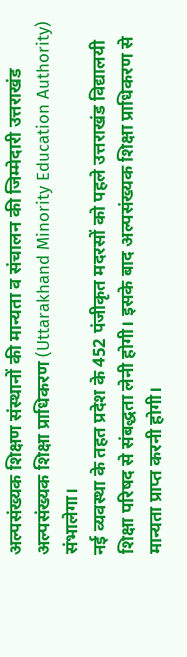अल्पसंख्यक शिक्षण संस्थानों की मान्यता व संचालन की जिम्मेदारी उत्तराखंड अल्पसंख्यक शिक्षा प्राधिकरण (Uttarakhand Minority Education Authority) संभालेगा।
नई व्यवस्था के तहत प्रदेश के 452 पंजीकृत मदरसों को पहले उत्तराखंड विद्यालयी शिक्षा परिषद से संबद्धता लेनी होगी। इसके बाद अल्पसंख्यक शिक्षा प्राधिकरण से मान्यता प्राप्त करनी होगी।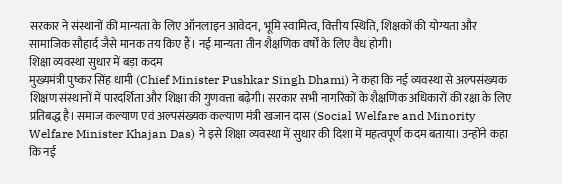सरकार ने संस्थानों की मान्यता के लिए ऑनलाइन आवेदन, भूमि स्वामित्व, वित्तीय स्थिति, शिक्षकों की योग्यता और सामाजिक सौहार्द जैसे मानक तय किए हैं। नई मान्यता तीन शैक्षणिक वर्षों के लिए वैध होगी।
शिक्षा व्यवस्था सुधार में बड़ा कदम
मुख्यमंत्री पुष्कर सिंह धामी (Chief Minister Pushkar Singh Dhami) ने कहा कि नई व्यवस्था से अल्पसंख्यक शिक्षण संस्थानों में पारदर्शिता और शिक्षा की गुणवत्ता बढ़ेगी। सरकार सभी नागरिकों के शैक्षणिक अधिकारों की रक्षा के लिए प्रतिबद्ध है। समाज कल्याण एवं अल्पसंख्यक कल्याण मंत्री खजान दास (Social Welfare and Minority Welfare Minister Khajan Das) ने इसे शिक्षा व्यवस्था में सुधार की दिशा में महत्वपूर्ण कदम बताया। उन्होंने कहा कि नई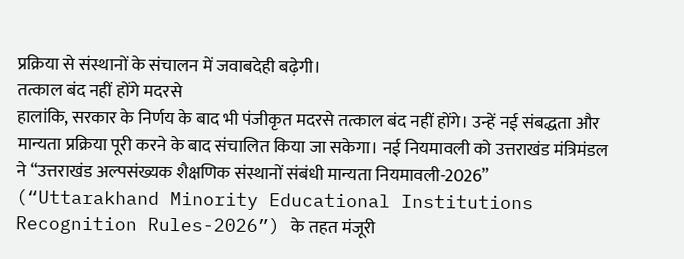प्रक्रिया से संस्थानों के संचालन में जवाबदेही बढ़ेगी।
तत्काल बंद नहीं होंगे मदरसे
हालांकि, सरकार के निर्णय के बाद भी पंजीकृत मदरसे तत्काल बंद नहीं होंगे। उन्हें नई संबद्धता और मान्यता प्रक्रिया पूरी करने के बाद संचालित किया जा सकेगा। नई नियमावली को उत्तराखंड मंत्रिमंडल ने “उत्तराखंड अल्पसंख्यक शैक्षणिक संस्थानों संबंधी मान्यता नियमावली-2026” (“Uttarakhand Minority Educational Institutions Recognition Rules-2026”) के तहत मंजूरी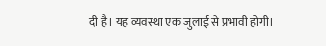दी है। यह व्यवस्था एक जुलाई से प्रभावी होगी।